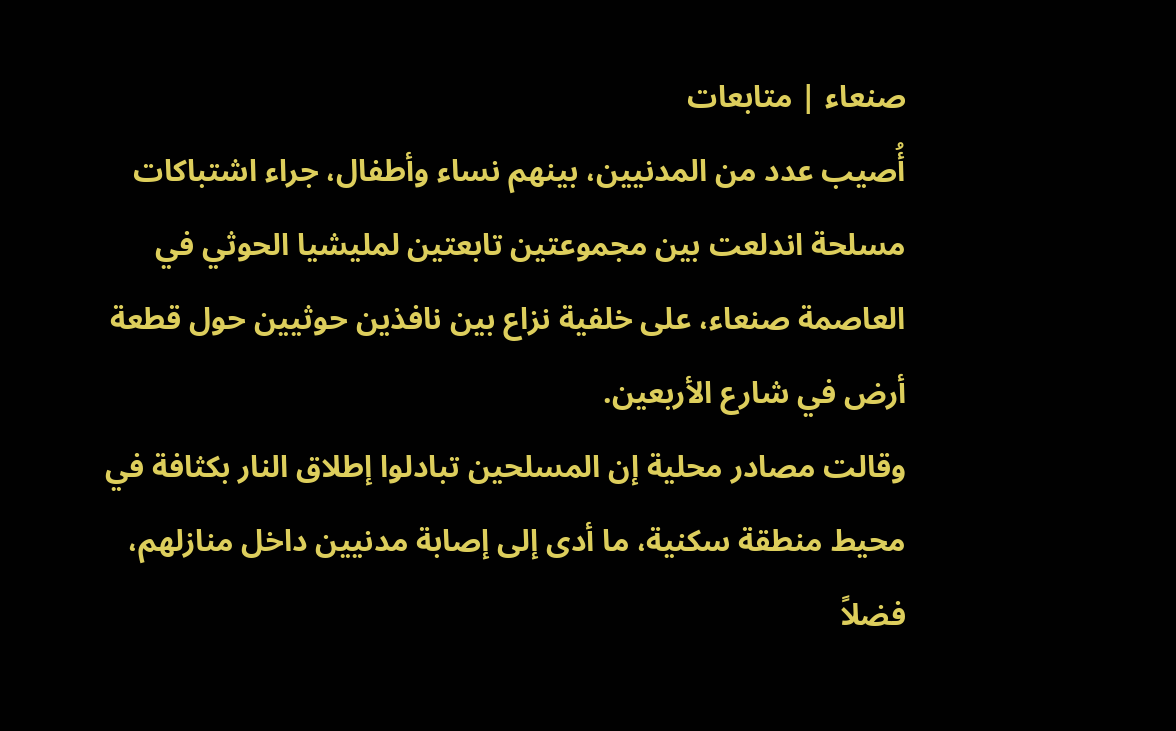صنعاء | متابعات
أُصيب عدد من المدنيين، بينهم نساء وأطفال، جراء اشتباكات مسلحة اندلعت بين مجموعتين تابعتين لمليشيا الحوثي في العاصمة صنعاء، على خلفية نزاع بين نافذين حوثيين حول قطعة أرض في شارع الأربعين.
وقالت مصادر محلية إن المسلحين تبادلوا إطلاق النار بكثافة في محيط منطقة سكنية، ما أدى إلى إصابة مدنيين داخل منازلهم، فضلاً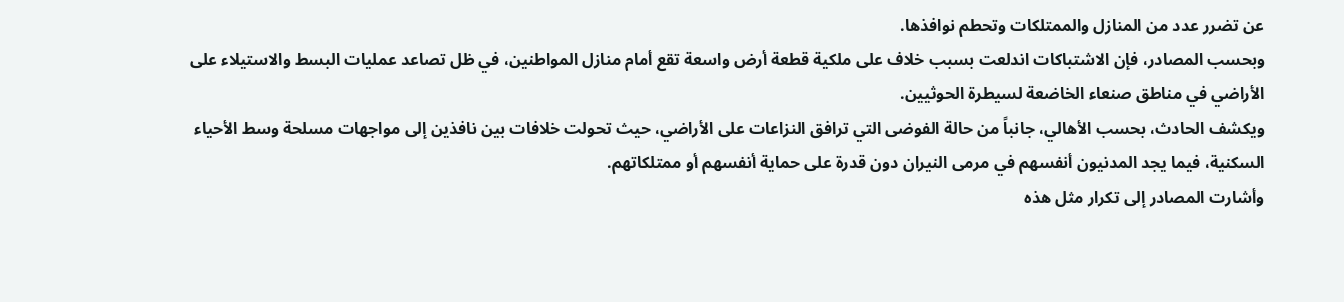عن تضرر عدد من المنازل والممتلكات وتحطم نوافذها.
وبحسب المصادر، فإن الاشتباكات اندلعت بسبب خلاف على ملكية قطعة أرض واسعة تقع أمام منازل المواطنين، في ظل تصاعد عمليات البسط والاستيلاء على الأراضي في مناطق صنعاء الخاضعة لسيطرة الحوثيين.
ويكشف الحادث، بحسب الأهالي، جانباً من حالة الفوضى التي ترافق النزاعات على الأراضي، حيث تحولت خلافات بين نافذين إلى مواجهات مسلحة وسط الأحياء السكنية، فيما يجد المدنيون أنفسهم في مرمى النيران دون قدرة على حماية أنفسهم أو ممتلكاتهم.
وأشارت المصادر إلى تكرار مثل هذه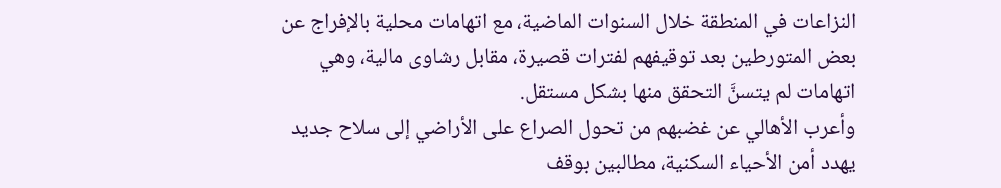النزاعات في المنطقة خلال السنوات الماضية، مع اتهامات محلية بالإفراج عن بعض المتورطين بعد توقيفهم لفترات قصيرة، مقابل رشاوى مالية، وهي اتهامات لم يتسنَّ التحقق منها بشكل مستقل.
وأعرب الأهالي عن غضبهم من تحول الصراع على الأراضي إلى سلاح جديد يهدد أمن الأحياء السكنية، مطالبين بوقف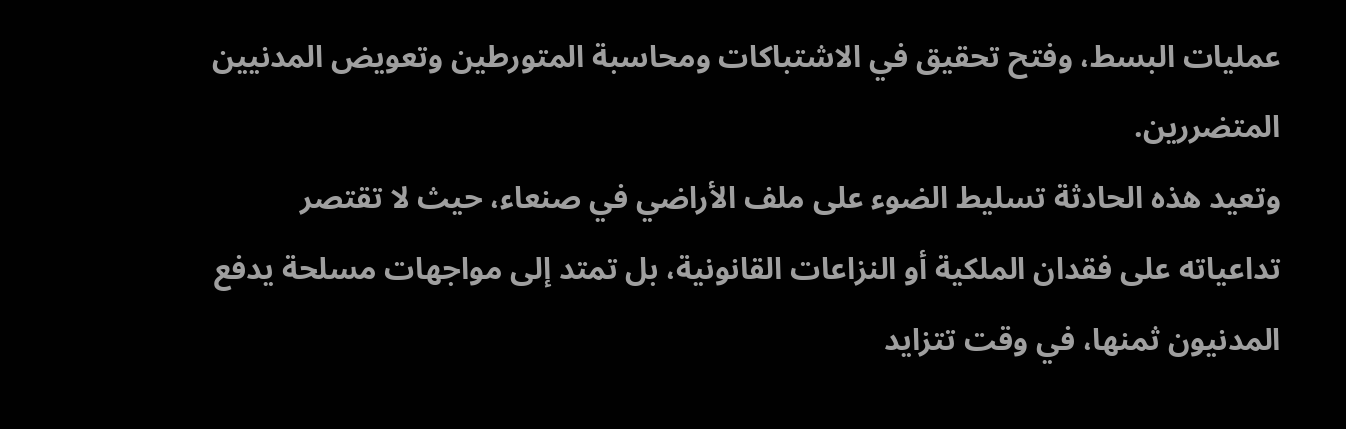عمليات البسط، وفتح تحقيق في الاشتباكات ومحاسبة المتورطين وتعويض المدنيين المتضررين.
وتعيد هذه الحادثة تسليط الضوء على ملف الأراضي في صنعاء، حيث لا تقتصر تداعياته على فقدان الملكية أو النزاعات القانونية، بل تمتد إلى مواجهات مسلحة يدفع المدنيون ثمنها، في وقت تتزايد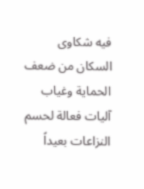فيه شكاوى السكان من ضعف الحماية وغياب آليات فعالة لحسم النزاعات بعيداً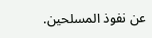عن نفوذ المسلحين.